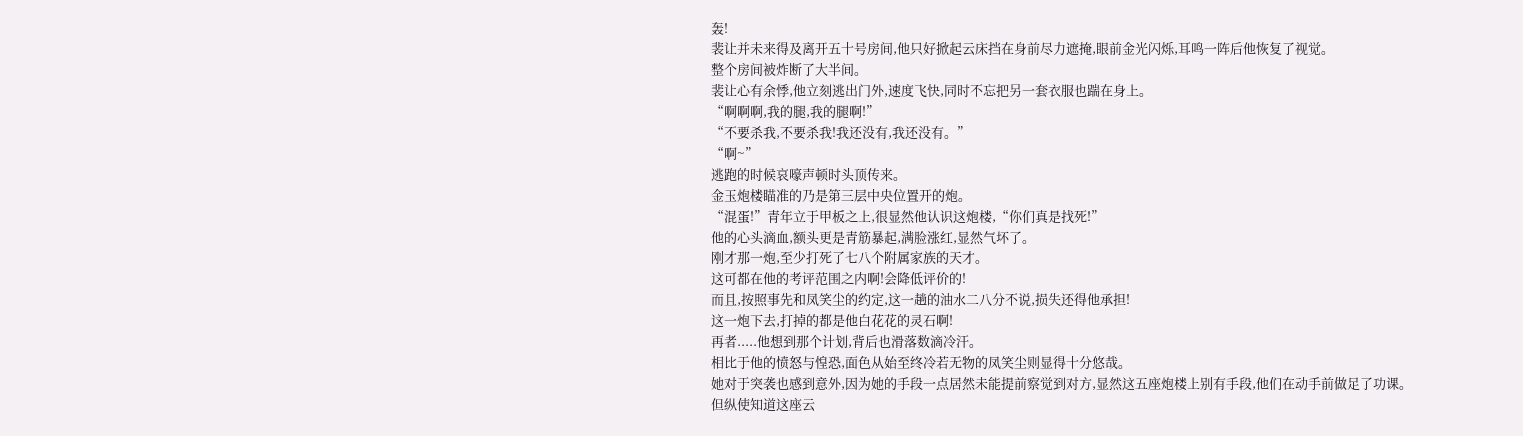轰!
裴让并未来得及离开五十号房间,他只好掀起云床挡在身前尽力遮掩,眼前金光闪烁,耳鸣一阵后他恢复了视觉。
整个房间被炸断了大半间。
裴让心有余悸,他立刻逃出门外,速度飞快,同时不忘把另一套衣服也踹在身上。
“啊啊啊,我的腿,我的腿啊!”
“不要杀我,不要杀我!我还没有,我还没有。”
“啊~”
逃跑的时候哀嚎声顿时头顶传来。
金玉炮楼瞄准的乃是第三层中央位置开的炮。
“混蛋!”青年立于甲板之上,很显然他认识这炮楼,“你们真是找死!”
他的心头滴血,额头更是青筋暴起,满脸涨红,显然气坏了。
刚才那一炮,至少打死了七八个附属家族的天才。
这可都在他的考评范围之内啊!会降低评价的!
而且,按照事先和凤笑尘的约定,这一趟的油水二八分不说,损失还得他承担!
这一炮下去,打掉的都是他白花花的灵石啊!
再者.....他想到那个计划,背后也滑落数滴冷汗。
相比于他的愤怒与惶恐,面色从始至终冷若无物的凤笑尘则显得十分悠哉。
她对于突袭也感到意外,因为她的手段一点居然未能提前察觉到对方,显然这五座炮楼上别有手段,他们在动手前做足了功课。
但纵使知道这座云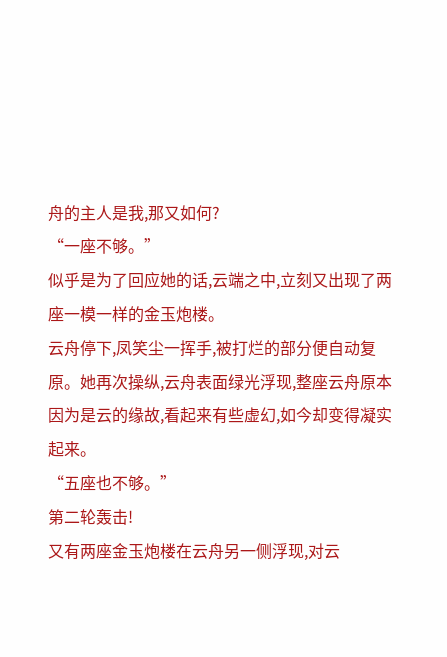舟的主人是我,那又如何?
“一座不够。”
似乎是为了回应她的话,云端之中,立刻又出现了两座一模一样的金玉炮楼。
云舟停下,凤笑尘一挥手,被打烂的部分便自动复原。她再次操纵,云舟表面绿光浮现,整座云舟原本因为是云的缘故,看起来有些虚幻,如今却变得凝实起来。
“五座也不够。”
第二轮轰击!
又有两座金玉炮楼在云舟另一侧浮现,对云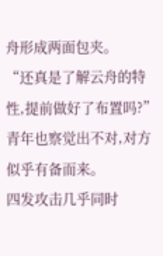舟形成两面包夹。
“还真是了解云舟的特性,提前做好了布置吗?”青年也察觉出不对,对方似乎有备而来。
四发攻击几乎同时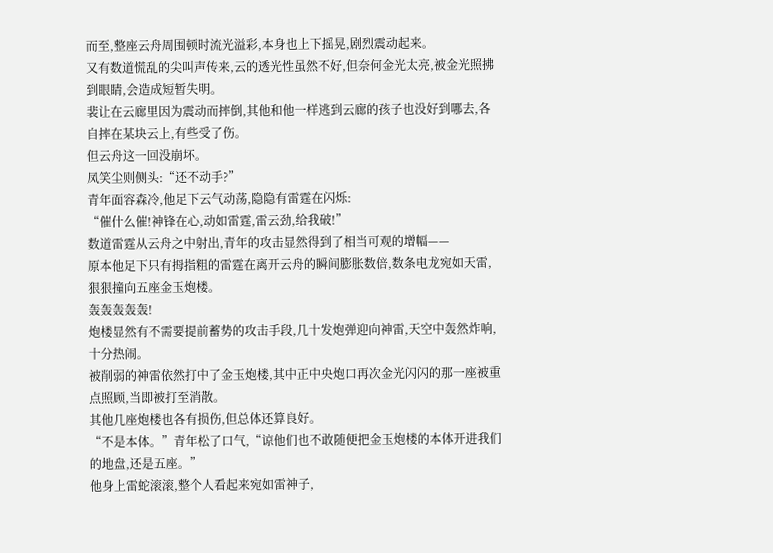而至,整座云舟周围顿时流光溢彩,本身也上下摇晃,剧烈震动起来。
又有数道慌乱的尖叫声传来,云的透光性虽然不好,但奈何金光太亮,被金光照拂到眼睛,会造成短暂失明。
裴让在云廊里因为震动而摔倒,其他和他一样逃到云廊的孩子也没好到哪去,各自摔在某块云上,有些受了伤。
但云舟这一回没崩坏。
凤笑尘则侧头:“还不动手?”
青年面容森冷,他足下云气动荡,隐隐有雷霆在闪烁:
“催什么催!神锋在心,动如雷霆,雷云劲,给我破!”
数道雷霆从云舟之中射出,青年的攻击显然得到了相当可观的增幅——
原本他足下只有拇指粗的雷霆在离开云舟的瞬间膨胀数倍,数条电龙宛如天雷,狠狠撞向五座金玉炮楼。
轰轰轰轰轰!
炮楼显然有不需要提前蓄势的攻击手段,几十发炮弹迎向神雷,天空中轰然炸响,十分热闹。
被削弱的神雷依然打中了金玉炮楼,其中正中央炮口再次金光闪闪的那一座被重点照顾,当即被打至消散。
其他几座炮楼也各有损伤,但总体还算良好。
“不是本体。”青年松了口气,“谅他们也不敢随便把金玉炮楼的本体开进我们的地盘,还是五座。”
他身上雷蛇滚滚,整个人看起来宛如雷神子,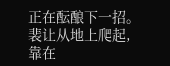正在酝酿下一招。
裴让从地上爬起,靠在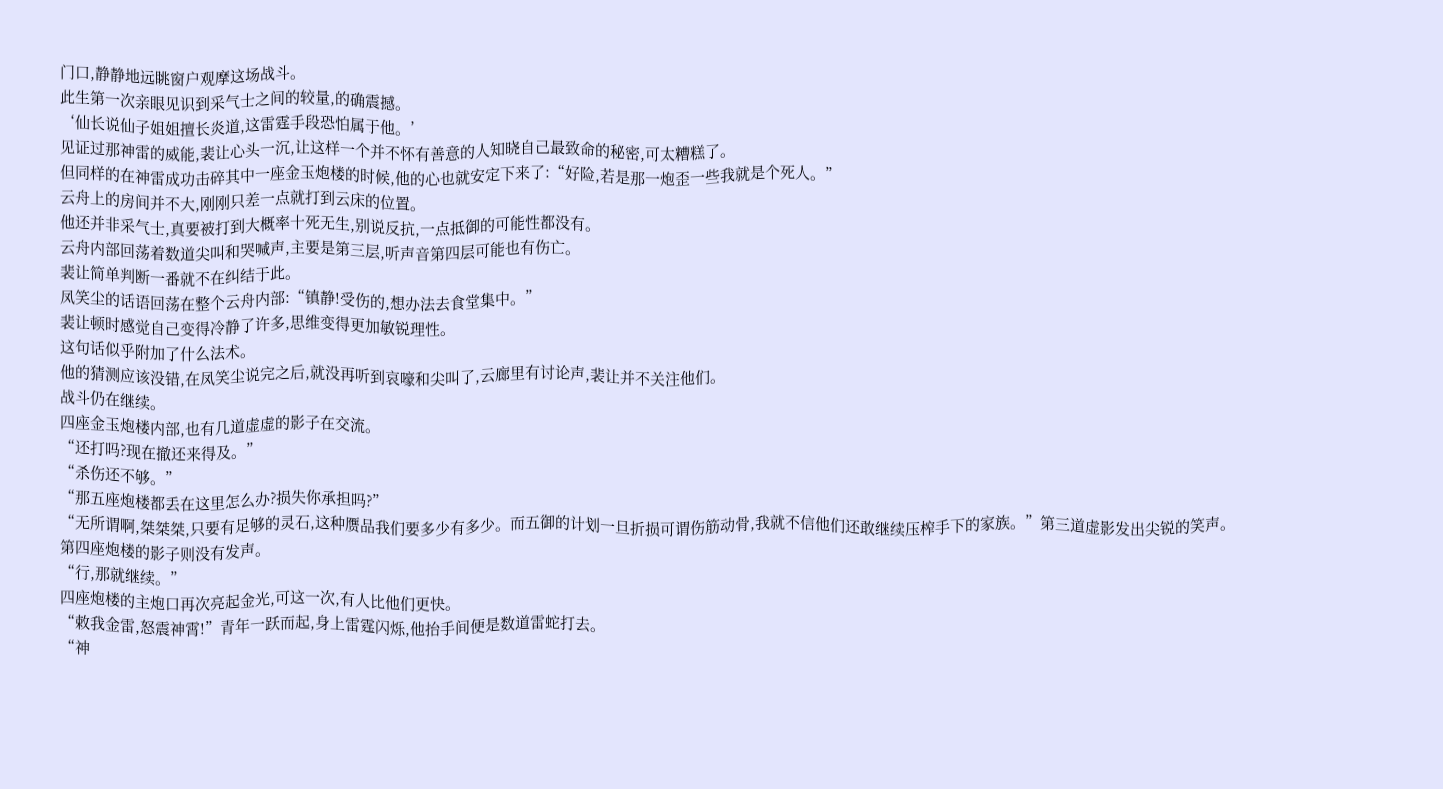门口,静静地远眺窗户观摩这场战斗。
此生第一次亲眼见识到采气士之间的较量,的确震撼。
‘仙长说仙子姐姐擅长炎道,这雷霆手段恐怕属于他。’
见证过那神雷的威能,裴让心头一沉,让这样一个并不怀有善意的人知晓自己最致命的秘密,可太糟糕了。
但同样的在神雷成功击碎其中一座金玉炮楼的时候,他的心也就安定下来了:“好险,若是那一炮歪一些我就是个死人。”
云舟上的房间并不大,刚刚只差一点就打到云床的位置。
他还并非采气士,真要被打到大概率十死无生,别说反抗,一点抵御的可能性都没有。
云舟内部回荡着数道尖叫和哭喊声,主要是第三层,听声音第四层可能也有伤亡。
裴让简单判断一番就不在纠结于此。
凤笑尘的话语回荡在整个云舟内部:“镇静!受伤的,想办法去食堂集中。”
裴让顿时感觉自己变得冷静了许多,思维变得更加敏锐理性。
这句话似乎附加了什么法术。
他的猜测应该没错,在凤笑尘说完之后,就没再听到哀嚎和尖叫了,云廊里有讨论声,裴让并不关注他们。
战斗仍在继续。
四座金玉炮楼内部,也有几道虚虚的影子在交流。
“还打吗?现在撤还来得及。”
“杀伤还不够。”
“那五座炮楼都丢在这里怎么办?损失你承担吗?”
“无所谓啊,桀桀桀,只要有足够的灵石,这种赝品我们要多少有多少。而五御的计划一旦折损可谓伤筋动骨,我就不信他们还敢继续压榨手下的家族。”第三道虚影发出尖锐的笑声。
第四座炮楼的影子则没有发声。
“行,那就继续。”
四座炮楼的主炮口再次亮起金光,可这一次,有人比他们更快。
“敕我金雷,怒震神霄!”青年一跃而起,身上雷霆闪烁,他抬手间便是数道雷蛇打去。
“神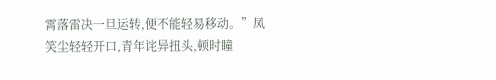霄落雷决一旦运转,便不能轻易移动。”凤笑尘轻轻开口,青年诧异扭头,顿时瞳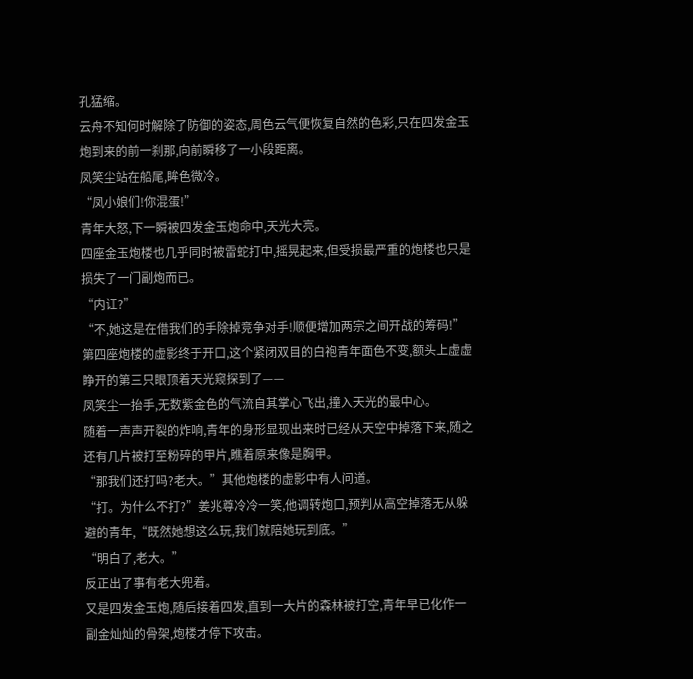孔猛缩。
云舟不知何时解除了防御的姿态,周色云气便恢复自然的色彩,只在四发金玉炮到来的前一刹那,向前瞬移了一小段距离。
凤笑尘站在船尾,眸色微冷。
“凤小娘们!你混蛋!”
青年大怒,下一瞬被四发金玉炮命中,天光大亮。
四座金玉炮楼也几乎同时被雷蛇打中,摇晃起来,但受损最严重的炮楼也只是损失了一门副炮而已。
“内讧?”
“不,她这是在借我们的手除掉竞争对手!顺便增加两宗之间开战的筹码!”
第四座炮楼的虚影终于开口,这个紧闭双目的白袍青年面色不变,额头上虚虚睁开的第三只眼顶着天光窥探到了——
凤笑尘一抬手,无数紫金色的气流自其掌心飞出,撞入天光的最中心。
随着一声声开裂的炸响,青年的身形显现出来时已经从天空中掉落下来,随之还有几片被打至粉碎的甲片,瞧着原来像是胸甲。
“那我们还打吗?老大。”其他炮楼的虚影中有人问道。
“打。为什么不打?”姜兆尊冷冷一笑,他调转炮口,预判从高空掉落无从躲避的青年,“既然她想这么玩,我们就陪她玩到底。”
“明白了,老大。”
反正出了事有老大兜着。
又是四发金玉炮,随后接着四发,直到一大片的森林被打空,青年早已化作一副金灿灿的骨架,炮楼才停下攻击。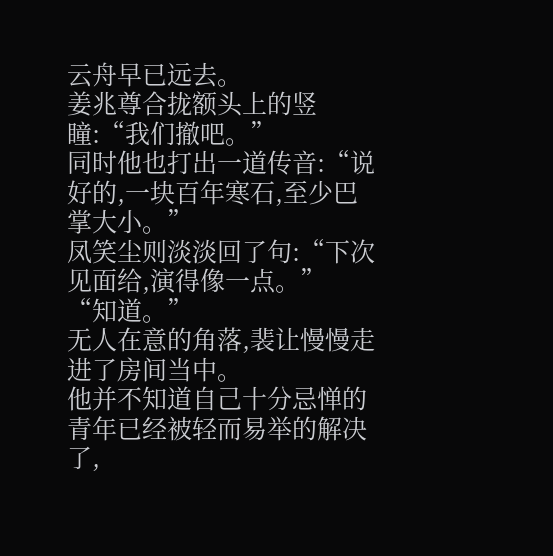云舟早已远去。
姜兆尊合拢额头上的竖瞳:“我们撤吧。”
同时他也打出一道传音:“说好的,一块百年寒石,至少巴掌大小。”
凤笑尘则淡淡回了句:“下次见面给,演得像一点。”
“知道。”
无人在意的角落,裴让慢慢走进了房间当中。
他并不知道自己十分忌惮的青年已经被轻而易举的解决了,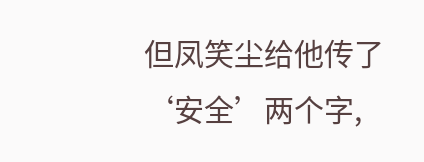但凤笑尘给他传了‘安全’两个字,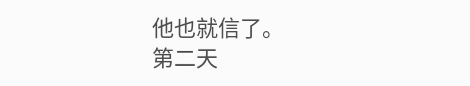他也就信了。
第二天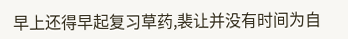早上还得早起复习草药,裴让并没有时间为自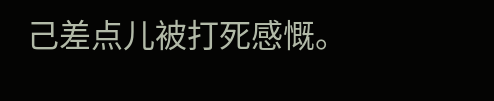己差点儿被打死感慨。